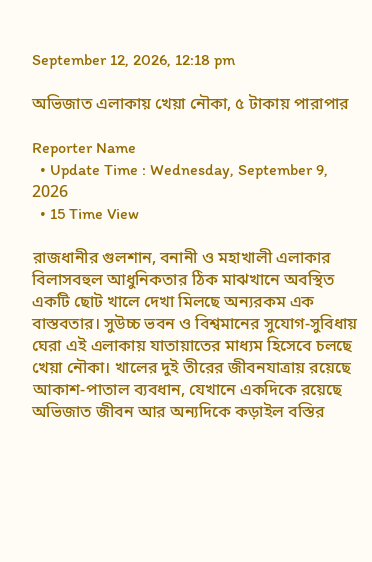September 12, 2026, 12:18 pm

অভিজাত এলাকায় খেয়া নৌকা, ৫ টাকায় পারাপার

Reporter Name
  • Update Time : Wednesday, September 9, 2026
  • 15 Time View

রাজধানীর গুলশান, বনানী ও মহাখালী এলাকার বিলাসবহুল আধুনিকতার ঠিক মাঝখানে অবস্থিত একটি ছোট খালে দেখা মিলছে অন্যরকম এক বাস্তবতার। সুউচ্চ ভবন ও বিশ্বমানের সুযোগ-সুবিধায় ঘেরা এই এলাকায় যাতায়াতের মাধ্যম হিসেবে চলছে খেয়া নৌকা। খালের দুই তীরের জীবনযাত্রায় রয়েছে আকাশ-পাতাল ব্যবধান, যেখানে একদিকে রয়েছে অভিজাত জীবন আর অন্যদিকে কড়াইল বস্তির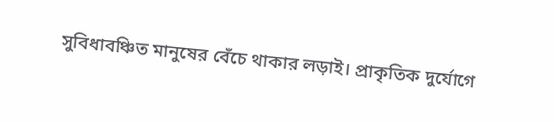সুবিধাবঞ্চিত মানুষের বেঁচে থাকার লড়াই। প্রাকৃতিক দুর্যোগে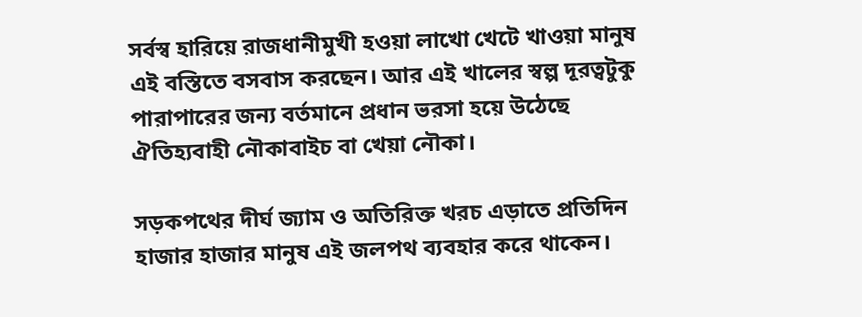সর্বস্ব হারিয়ে রাজধানীমুখী হওয়া লাখো খেটে খাওয়া মানুষ এই বস্তিতে বসবাস করছেন। আর এই খালের স্বল্প দূরত্বটুকু পারাপারের জন্য বর্তমানে প্রধান ভরসা হয়ে উঠেছে ঐতিহ্যবাহী নৌকাবাইচ বা খেয়া নৌকা।

সড়কপথের দীর্ঘ জ্যাম ও অতিরিক্ত খরচ এড়াতে প্রতিদিন হাজার হাজার মানুষ এই জলপথ ব্যবহার করে থাকেন।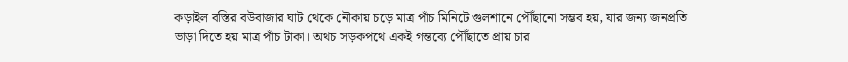কড়াইল বস্তির বউবাজার ঘাট থেকে নৌকায় চড়ে মাত্র পাঁচ মিনিটে গুলশানে পৌঁছানো সম্ভব হয়, যার জন্য জনপ্রতি ভাড়া দিতে হয় মাত্র পাঁচ টাকা। অথচ সড়কপথে একই গন্তব্যে পৌঁছাতে প্রায় চার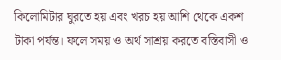কিলোমিটার ঘুরতে হয় এবং খরচ হয় আশি থেকে একশ টাকা পর্যন্ত। ফলে সময় ও অর্থ সাশ্রয় করতে বস্তিবাসী ও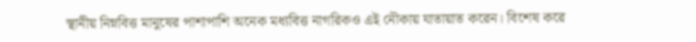স্থানীয় নিম্নবিত্ত মানুষের পাশাপাশি অনেক মধ্যবিত্ত নাগরিকও এই নৌকায় যাতায়াত করেন। বিশেষ করে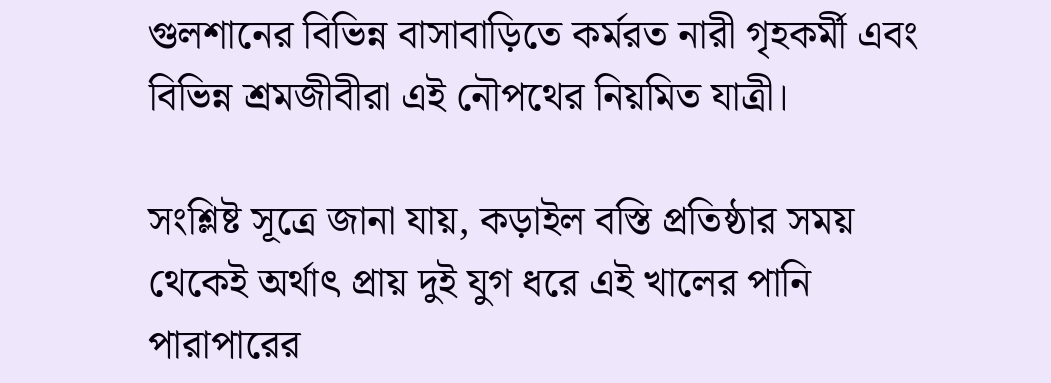গুলশানের বিভিন্ন বাসাবাড়িতে কর্মরত নারী গৃহকর্মী এবং বিভিন্ন শ্রমজীবীরা এই নৌপথের নিয়মিত যাত্রী।

সংশ্লিষ্ট সূত্রে জানা যায়, কড়াইল বস্তি প্রতিষ্ঠার সময় থেকেই অর্থাৎ প্রায় দুই যুগ ধরে এই খালের পানি পারাপারের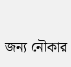জন্য নৌকার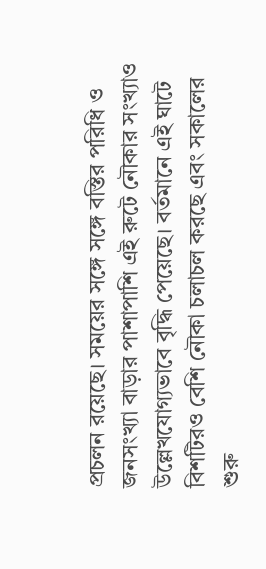প্রচলন রয়েছে। সময়ের সঙ্গে সঙ্গে বস্তির পরিধি ও জনসংখ্যা বাড়ার পাশাপাশি এই রুটে নৌকার সংখ্যাও উল্লেখযোগ্যভাবে বৃদ্ধি পেয়েছে। বর্তমানে এই ঘাটে বিশটিরও বেশি নৌকা চলাচল করছে এবং সকালের শুরু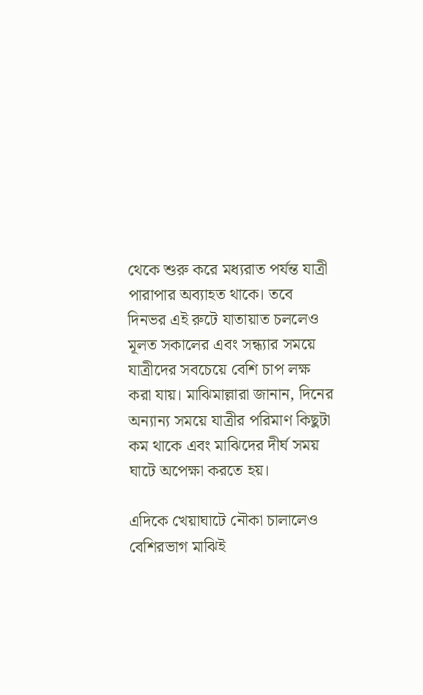থেকে শুরু করে মধ্যরাত পর্যন্ত যাত্রী পারাপার অব্যাহত থাকে। তবে দিনভর এই রুটে যাতায়াত চললেও মূলত সকালের এবং সন্ধ্যার সময়ে যাত্রীদের সবচেয়ে বেশি চাপ লক্ষ করা যায়। মাঝিমাল্লারা জানান, দিনের অন্যান্য সময়ে যাত্রীর পরিমাণ কিছুটা কম থাকে এবং মাঝিদের দীর্ঘ সময় ঘাটে অপেক্ষা করতে হয়।

এদিকে খেয়াঘাটে নৌকা চালালেও বেশিরভাগ মাঝিই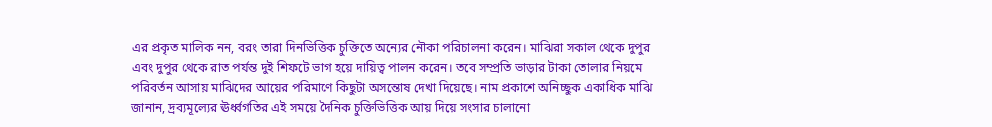এর প্রকৃত মালিক নন, বরং তারা দিনভিত্তিক চুক্তিতে অন্যের নৌকা পরিচালনা করেন। মাঝিরা সকাল থেকে দুপুর এবং দুপুর থেকে রাত পর্যন্ত দুই শিফটে ভাগ হয়ে দায়িত্ব পালন করেন। তবে সম্প্রতি ভাড়ার টাকা তোলার নিয়মে পরিবর্তন আসায় মাঝিদের আয়ের পরিমাণে কিছুটা অসন্তোষ দেখা দিয়েছে। নাম প্রকাশে অনিচ্ছুক একাধিক মাঝি জানান, দ্রব্যমূল্যের ঊর্ধ্বগতির এই সময়ে দৈনিক চুক্তিভিত্তিক আয় দিয়ে সংসার চালানো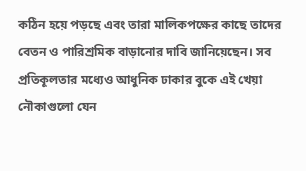কঠিন হয়ে পড়ছে এবং তারা মালিকপক্ষের কাছে তাদের বেতন ও পারিশ্রমিক বাড়ানোর দাবি জানিয়েছেন। সব প্রতিকূলতার মধ্যেও আধুনিক ঢাকার বুকে এই খেয়া নৌকাগুলো যেন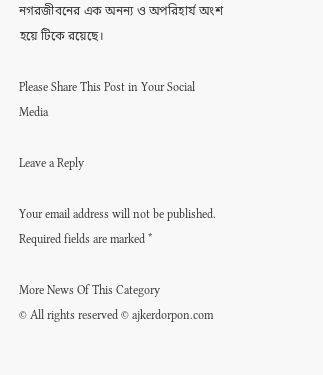নগরজীবনের এক অনন্য ও অপরিহার্য অংশ হয়ে টিকে রয়েছে।

Please Share This Post in Your Social Media

Leave a Reply

Your email address will not be published. Required fields are marked *

More News Of This Category
© All rights reserved © ajkerdorpon.com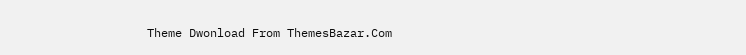Theme Dwonload From ThemesBazar.Com